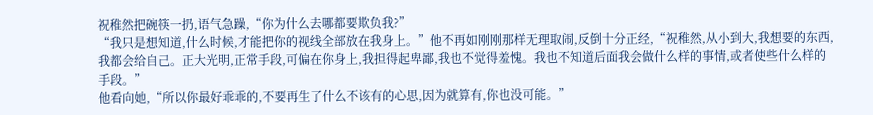祝稚然把碗筷一扔,语气急躁,“你为什么去哪都要欺负我?”
“我只是想知道,什么时候,才能把你的视线全部放在我身上。”他不再如刚刚那样无理取闹,反倒十分正经,“祝稚然,从小到大,我想要的东西,我都会给自己。正大光明,正常手段,可偏在你身上,我担得起卑鄙,我也不觉得羞愧。我也不知道后面我会做什么样的事情,或者使些什么样的手段。”
他看向她,“所以你最好乖乖的,不要再生了什么不该有的心思,因为就算有,你也没可能。”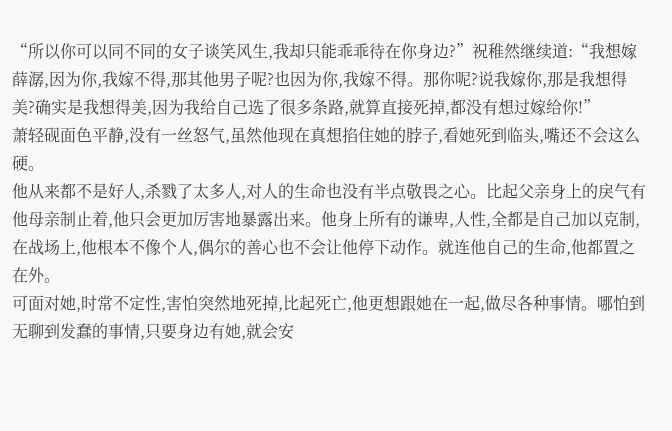“所以你可以同不同的女子谈笑风生,我却只能乖乖待在你身边?”祝稚然继续道:“我想嫁薛潺,因为你,我嫁不得,那其他男子呢?也因为你,我嫁不得。那你呢?说我嫁你,那是我想得美?确实是我想得美,因为我给自己选了很多条路,就算直接死掉,都没有想过嫁给你!”
萧轻砚面色平静,没有一丝怒气,虽然他现在真想掐住她的脖子,看她死到临头,嘴还不会这么硬。
他从来都不是好人,杀戮了太多人,对人的生命也没有半点敬畏之心。比起父亲身上的戾气有他母亲制止着,他只会更加厉害地暴露出来。他身上所有的谦卑,人性,全都是自己加以克制,在战场上,他根本不像个人,偶尔的善心也不会让他停下动作。就连他自己的生命,他都置之在外。
可面对她,时常不定性,害怕突然地死掉,比起死亡,他更想跟她在一起,做尽各种事情。哪怕到无聊到发蠢的事情,只要身边有她,就会安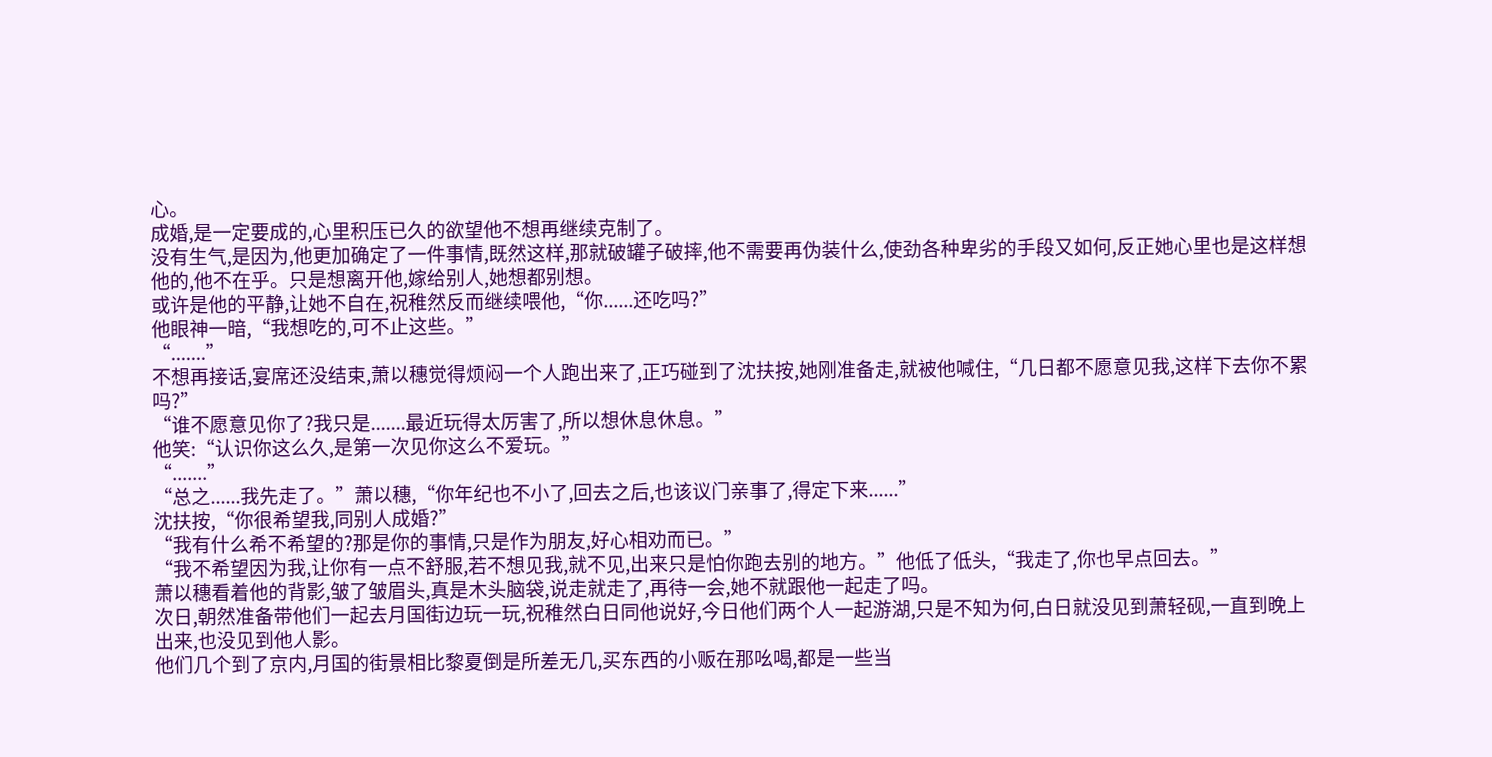心。
成婚,是一定要成的,心里积压已久的欲望他不想再继续克制了。
没有生气,是因为,他更加确定了一件事情,既然这样,那就破罐子破摔,他不需要再伪装什么,使劲各种卑劣的手段又如何,反正她心里也是这样想他的,他不在乎。只是想离开他,嫁给别人,她想都别想。
或许是他的平静,让她不自在,祝稚然反而继续喂他,“你......还吃吗?”
他眼神一暗,“我想吃的,可不止这些。”
“.......”
不想再接话,宴席还没结束,萧以穗觉得烦闷一个人跑出来了,正巧碰到了沈扶按,她刚准备走,就被他喊住,“几日都不愿意见我,这样下去你不累吗?”
“谁不愿意见你了?我只是.......最近玩得太厉害了,所以想休息休息。”
他笑:“认识你这么久,是第一次见你这么不爱玩。”
“.......”
“总之......我先走了。”萧以穗,“你年纪也不小了,回去之后,也该议门亲事了,得定下来......”
沈扶按,“你很希望我,同别人成婚?”
“我有什么希不希望的?那是你的事情,只是作为朋友,好心相劝而已。”
“我不希望因为我,让你有一点不舒服,若不想见我,就不见,出来只是怕你跑去别的地方。”他低了低头,“我走了,你也早点回去。”
萧以穗看着他的背影,皱了皱眉头,真是木头脑袋,说走就走了,再待一会,她不就跟他一起走了吗。
次日,朝然准备带他们一起去月国街边玩一玩,祝稚然白日同他说好,今日他们两个人一起游湖,只是不知为何,白日就没见到萧轻砚,一直到晚上出来,也没见到他人影。
他们几个到了京内,月国的街景相比黎夏倒是所差无几,买东西的小贩在那吆喝,都是一些当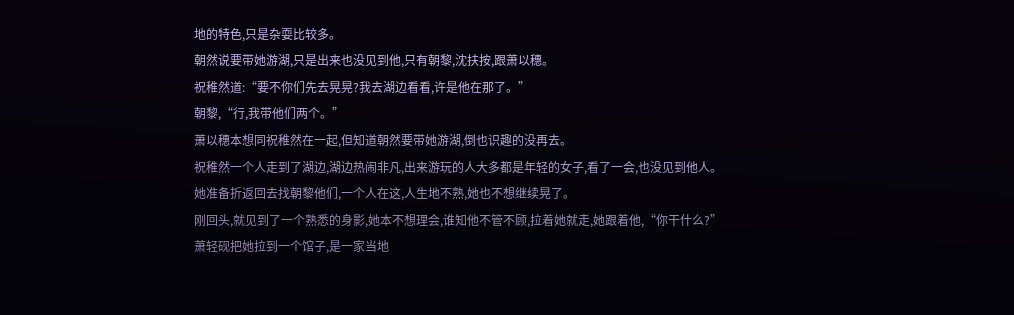地的特色,只是杂耍比较多。
朝然说要带她游湖,只是出来也没见到他,只有朝黎,沈扶按,跟萧以穗。
祝稚然道:“要不你们先去晃晃?我去湖边看看,许是他在那了。”
朝黎,“行,我带他们两个。”
萧以穗本想同祝稚然在一起,但知道朝然要带她游湖,倒也识趣的没再去。
祝稚然一个人走到了湖边,湖边热闹非凡,出来游玩的人大多都是年轻的女子,看了一会,也没见到他人。
她准备折返回去找朝黎他们,一个人在这,人生地不熟,她也不想继续晃了。
刚回头,就见到了一个熟悉的身影,她本不想理会,谁知他不管不顾,拉着她就走,她跟着他,“你干什么?”
萧轻砚把她拉到一个馆子,是一家当地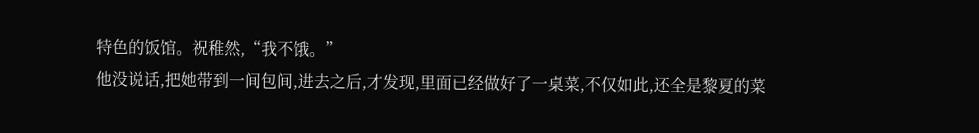特色的饭馆。祝稚然,“我不饿。”
他没说话,把她带到一间包间,进去之后,才发现,里面已经做好了一桌菜,不仅如此,还全是黎夏的菜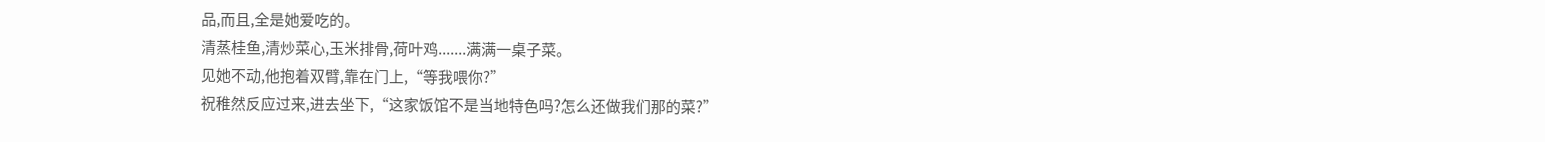品,而且,全是她爱吃的。
清蒸桂鱼,清炒菜心,玉米排骨,荷叶鸡.......满满一桌子菜。
见她不动,他抱着双臂,靠在门上,“等我喂你?”
祝稚然反应过来,进去坐下,“这家饭馆不是当地特色吗?怎么还做我们那的菜?”